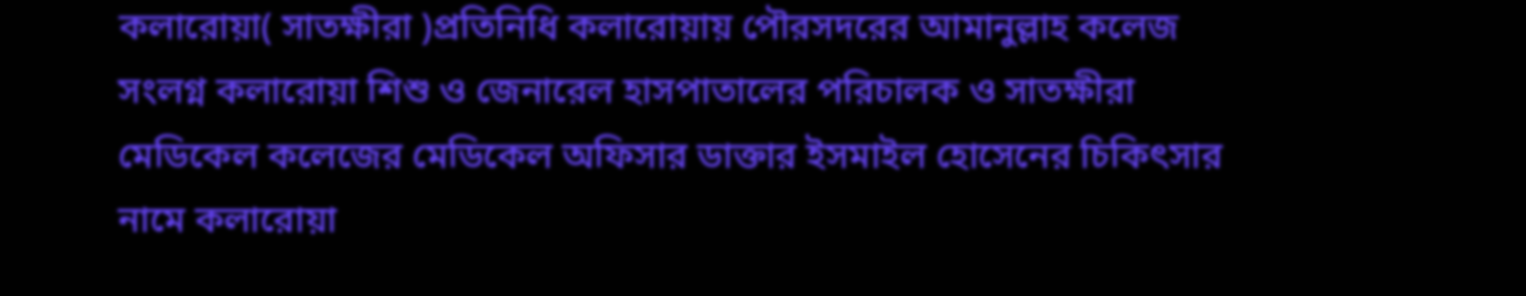কলারোয়া( সাতক্ষীরা )প্রতিনিধি কলারোয়ায় পৌরসদরের আমানুল্লাহ কলেজ সংলগ্ন কলারোয়া শিশু ও জেনারেল হাসপাতালের পরিচালক ও সাতক্ষীরা মেডিকেল কলেজের মেডিকেল অফিসার ডাক্তার ইসমাইল হোসেনের চিকিৎসার নামে কলারোয়া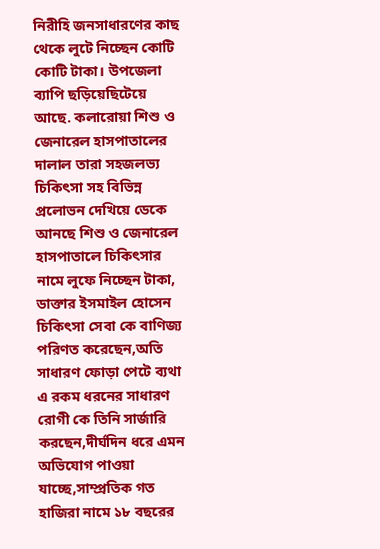নিরীহি জনসাধারণের কাছ থেকে লুটে নিচ্ছেন কোটি কোটি টাকা। উপজেলা ব্যাপি ছড়িয়েছিটেয়ে আছে. কলারোয়া শিশু ও জেনারেল হাসপাতালের দালাল তারা সহজলভ্য চিকিৎসা সহ বিভিন্ন প্রলোভন দেখিয়ে ডেকে আনছে শিশু ও জেনারেল হাসপাতালে চিকিৎসার নামে লুফে নিচ্ছেন টাকা, ডাক্তার ইসমাইল হোসেন চিকিৎসা সেবা কে বাণিজ্য পরিণত করেছেন,অতি সাধারণ ফোড়া পেটে ব্যথা এ রকম ধরনের সাধারণ রোগী কে তিনি সার্জারি করছেন,দীর্ঘদিন ধরে এমন অভিযোগ পাওয়া যাচ্ছে,সাম্প্রতিক গত হাজিরা নামে ১৮ বছরের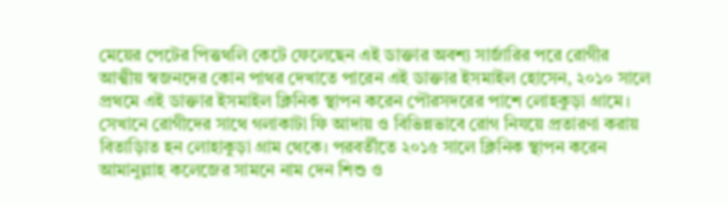মেয়ের পেটের পিত্তথলি কেটে ফেলেছেন এই ডাক্তার অবশ্য সার্জারির পরে রোগীর আত্মীয় স্বজনদের কোন পাথর দেখাতে পারেন এই ডাক্তার ইসমাইল হোসেন, ২০১০ সালে প্রথমে এই ডাক্তার ইসমাইল ক্লিনিক স্থাপন করেন পৌরসদরের পাশে লোহকুড়া গ্রামে। সেখানে রোগীদের সাথে গলাকাটা ফি আদায় ও বিভিন্নভাবে রোগ নিযয়ে প্রতারণা করায় বিতাড়িাত হন লোহাকুড়া গ্রাম থেকে। পরবর্তীতে ২০১৫ সালে ক্লিনিক স্থাপন করেন আমানুল্লাহ কলেজের সামনে নাম দেন শিশু ও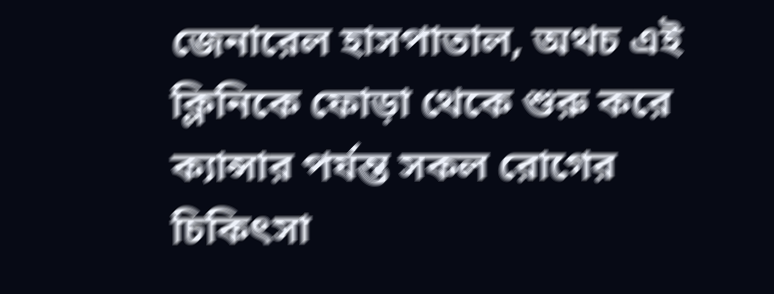জেনারেল হাসপাতাল, অথচ এই ক্লিনিকে ফোড়া থেকে শুরু করে ক্যান্সার পর্যন্ত সকল রোগের চিকিৎসা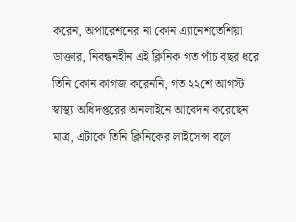করেন, অপারেশনের না কোন এ্যানেশতেশিয়া ডাক্তার, নিবন্ধনহীন এই ক্লিনিক গত পাঁচ বছর ধরে তিনি কোন কাগজ করেননি, গত ২২শে আগস্ট স্বাস্থ্য অধিদপ্তরের অনলাইনে আবেদন করেছেন মাত্র, এটাকে তিনি ক্লিনিকের লাইসেন্স বলে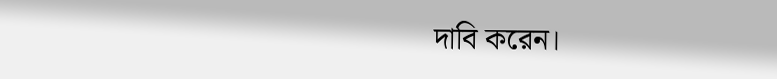দাবি করেন।